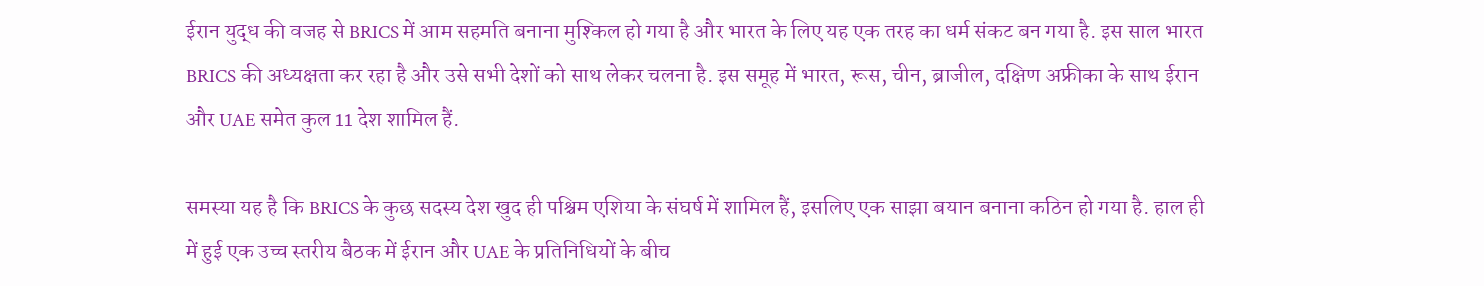ईरान युद्ध की वजह से BRICS में आम सहमति बनाना मुश्किल हो गया है और भारत के लिए यह एक तरह का धर्म संकट बन गया है. इस साल भारत BRICS की अध्यक्षता कर रहा है और उसे सभी देशों को साथ लेकर चलना है. इस समूह में भारत, रूस, चीन, ब्राजील, दक्षिण अफ्रीका के साथ ईरान और UAE समेत कुल 11 देश शामिल हैं.

समस्या यह है कि BRICS के कुछ सदस्य देश खुद ही पश्चिम एशिया के संघर्ष में शामिल हैं, इसलिए एक साझा बयान बनाना कठिन हो गया है. हाल ही में हुई एक उच्च स्तरीय बैठक में ईरान और UAE के प्रतिनिधियों के बीच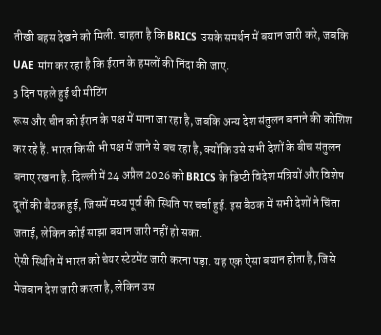तीखी बहस देखने को मिली. चाहता है कि BRICS उसके समर्थन में बयान जारी करे, जबकि UAE मांग कर रहा है कि ईरान के हमलों की निंदा की जाए.
3 दिन पहले हुई थी मीटिंग
रूस और चीन को ईरान के पक्ष में माना जा रहा है, जबकि अन्य देश संतुलन बनाने की कोशिश कर रहे हैं. भारत किसी भी पक्ष में जाने से बच रहा है, क्योंकि उसे सभी देशों के बीच संतुलन बनाए रखना है. दिल्ली में 24 अप्रैल 2026 को BRICS के डिप्टी विदेश मंत्रियों और विशेष दूतों की बैठक हुई, जिसमें मध्य पूर्व की स्थिति पर चर्चा हुई. इस बैठक में सभी देशों ने चिंता जताई, लेकिन कोई साझा बयान जारी नहीं हो सका.
ऐसी स्थिति में भारत को चेयर स्टेटमेंट जारी करना पड़ा. यह एक ऐसा बयान होता है, जिसे मेजबान देश जारी करता है, लेकिन उस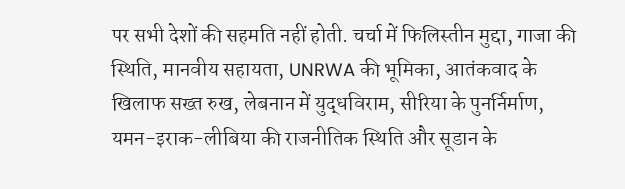पर सभी देशों की सहमति नहीं होती. चर्चा में फिलिस्तीन मुद्दा, गाजा की स्थिति, मानवीय सहायता, UNRWA की भूमिका, आतंकवाद के खिलाफ सख्त रुख, लेबनान में युद्धविराम, सीरिया के पुनर्निर्माण, यमन-इराक-लीबिया की राजनीतिक स्थिति और सूडान के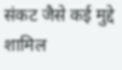संकट जैसे कई मुद्दे शामिल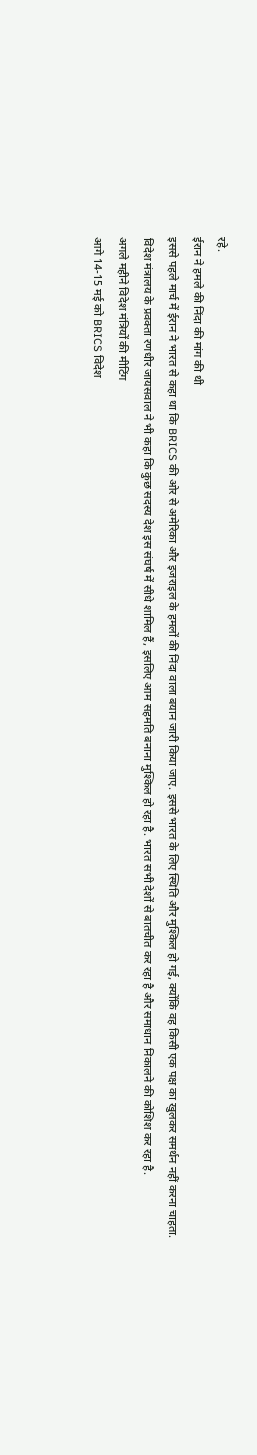रहे.
ईरान ने हमले की निंदा की मांग की थी
इससे पहले मार्च में ईरान ने भारत से कहा था कि BRICS की ओर से अमेरिका और इजराइल के हमलों की निंदा वाला बयान जारी किया जाए. इससे भारत के लिए स्थिति और मुश्किल हो गई, क्योंकि वह किसी एक पक्ष का खुलकर समर्थन नहीं करना चाहता.
विदेश मंत्रालय के प्रवक्ता रणधीर जायसवाल ने भी कहा कि कुछ सदस्य देश इस संघर्ष में सीधे शामिल हैं, इसलिए आम सहमति बनाना मुश्किल हो रहा है. भारत सभी देशों से बातचीत कर रहा है और समाधान निकालने की कोशिश कर रहा है.
अगले महीने विदेश मंत्रियों की मीटिंग
आगे 14-15 मई को BRICS विदेश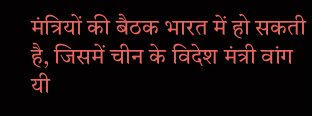मंत्रियों की बैठक भारत में हो सकती है, जिसमें चीन के विदेश मंत्री वांग यी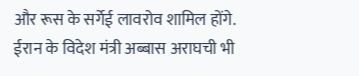और रूस के सर्गेई लावरोव शामिल होंगे. ईरान के विदेश मंत्री अब्बास अराघची भी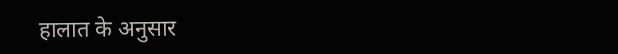हालात के अनुसार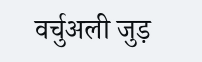वर्चुअली जुड़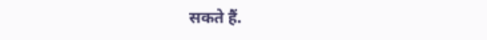सकते हैं.